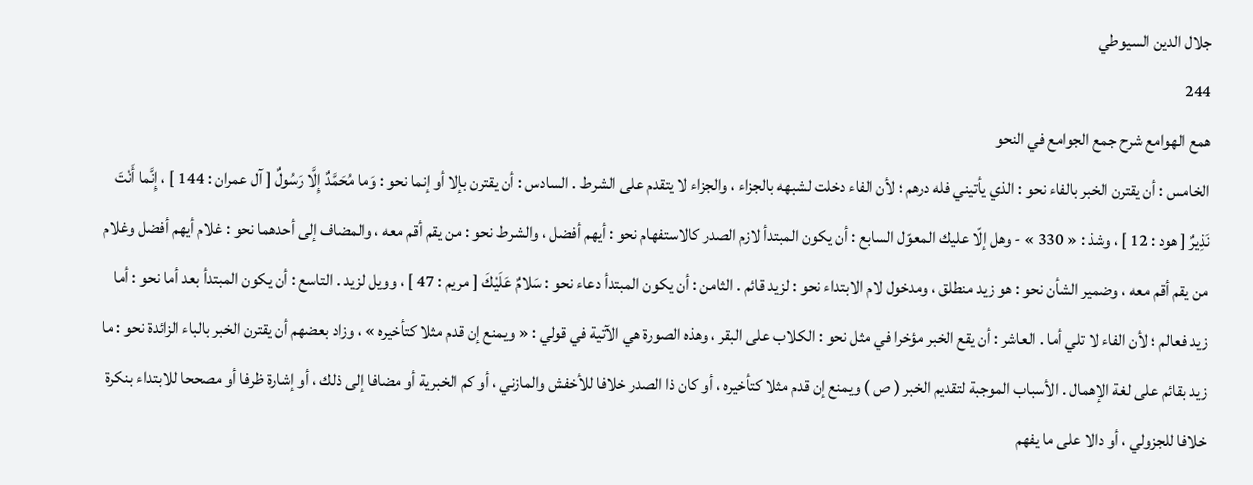جلال الدين السيوطي
244
همع الهوامع شرح جمع الجوامع في النحو
الخامس : أن يقترن الخبر بالفاء نحو : الذي يأتيني فله درهم ؛ لأن الفاء دخلت لشبهه بالجزاء ، والجزاء لا يتقدم على الشرط . السادس : أن يقترن بإلا أو إنما نحو : وَما مُحَمَّدٌ إِلَّا رَسُولٌ [ آل عمران : 144 ] ، إِنَّما أَنْتَ نَذِيرٌ [ هود : 12 ] ، وشذ : « 330 » - وهل إلّا عليك المعوّل السابع : أن يكون المبتدأ لازم الصدر كالاستفهام نحو : أيهم أفضل ، والشرط نحو : من يقم أقم معه ، والمضاف إلى أحدهما نحو : غلام أيهم أفضل وغلام من يقم أقم معه ، وضمير الشأن نحو : هو زيد منطلق ، ومدخول لام الابتداء نحو : لزيد قائم . الثامن : أن يكون المبتدأ دعاء نحو : سَلامٌ عَلَيْكَ [ مريم : 47 ] ، وويل لزيد . التاسع : أن يكون المبتدأ بعد أما نحو : أما زيد فعالم ؛ لأن الفاء لا تلي أما . العاشر : أن يقع الخبر مؤخرا في مثل نحو : الكلاب على البقر ، وهذه الصورة هي الآتية في قولي : « ويمنع إن قدم مثلا كتأخيره » ، وزاد بعضهم أن يقترن الخبر بالباء الزائدة نحو : ما زيد بقائم على لغة الإهمال . الأسباب الموجبة لتقديم الخبر ( ص ) ويمنع إن قدم مثلا كتأخيره ، أو كان ذا الصدر خلافا للأخفش والمازني ، أو كم الخبرية أو مضافا إلى ذلك ، أو إشارة ظرفا أو مصححا للابتداء بنكرة خلافا للجزولي ، أو دالا على ما يفهم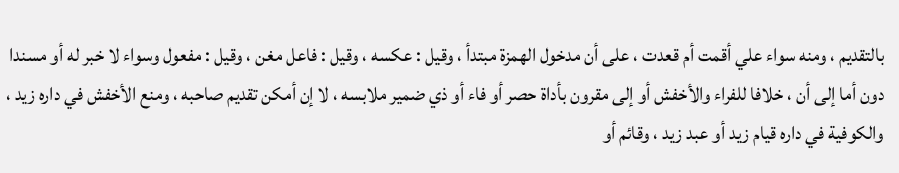بالتقديم ، ومنه سواء علي أقمت أم قعدت ، على أن مدخول الهمزة مبتدأ ، وقيل : عكسه ، وقيل : فاعل مغن ، وقيل : مفعول وسواء لا خبر له أو مسندا دون أما إلى أن ، خلافا للفراء والأخفش أو إلى مقرون بأداة حصر أو فاء أو ذي ضمير ملابسه ، لا إن أمكن تقديم صاحبه ، ومنع الأخفش في داره زيد ، والكوفية في داره قيام زيد أو عبد زيد ، وقائم أو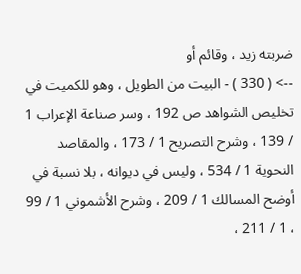ضربته زيد ، وقائم أو
--> ( 330 ) - البيت من الطويل ، وهو للكميت في تخليص الشواهد ص 192 ، وسر صناعة الإعراب 1 / 139 ، وشرح التصريح 1 / 173 ، والمقاصد النحوية 1 / 534 ، وليس في ديوانه ، بلا نسبة في أوضح المسالك 1 / 209 ، وشرح الأشموني 1 / 99 ، 1 / 211 ،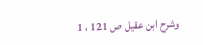وشرح ابن عقيل ص 121 ، 1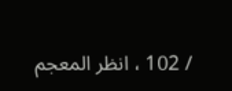/ 102 ، انظر المعجم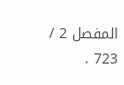المفصل 2 / 723 .